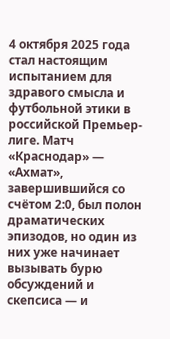4 октября 2025 года стал настоящим испытанием для здравого смысла и футбольной этики в российской Премьер-лиге. Матч «Краснодар» — «Ахмат», завершившийся со счётом 2:0, был полон драматических эпизодов, но один из них уже начинает вызывать бурю обсуждений и скепсиса — и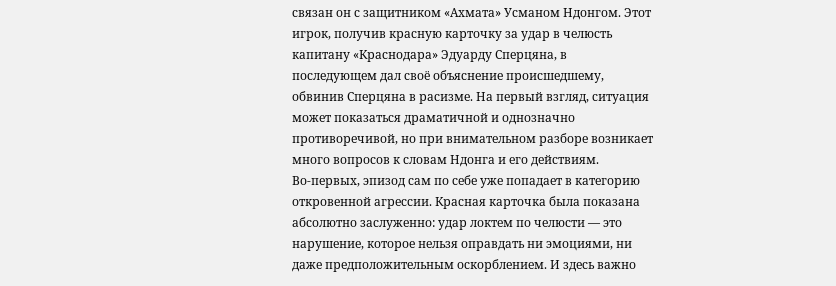связан он с защитником «Ахмата» Усманом Ндонгом. Этот игрок, получив красную карточку за удар в челюсть капитану «Краснодара» Эдуарду Сперцяна, в последующем дал своё объяснение происшедшему, обвинив Сперцяна в расизме. На первый взгляд, ситуация может показаться драматичной и однозначно противоречивой, но при внимательном разборе возникает много вопросов к словам Ндонга и его действиям.
Во-первых, эпизод сам по себе уже попадает в категорию откровенной агрессии. Красная карточка была показана абсолютно заслуженно: удар локтем по челюсти — это нарушение, которое нельзя оправдать ни эмоциями, ни даже предположительным оскорблением. И здесь важно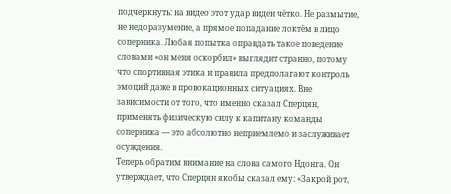подчеркнуть: на видео этот удар виден чётко. Не размытие, не недоразумение, а прямое попадание локтём в лицо соперника. Любая попытка оправдать такое поведение словами «он меня оскорбил» выглядит странно, потому что спортивная этика и правила предполагают контроль эмоций даже в провокационных ситуациях. Вне зависимости от того, что именно сказал Сперцян, применять физическую силу к капитану команды соперника — это абсолютно неприемлемо и заслуживает осуждения.
Теперь обратим внимание на слова самого Ндонга. Он утверждает, что Сперцян якобы сказал ему: «Закрой рот,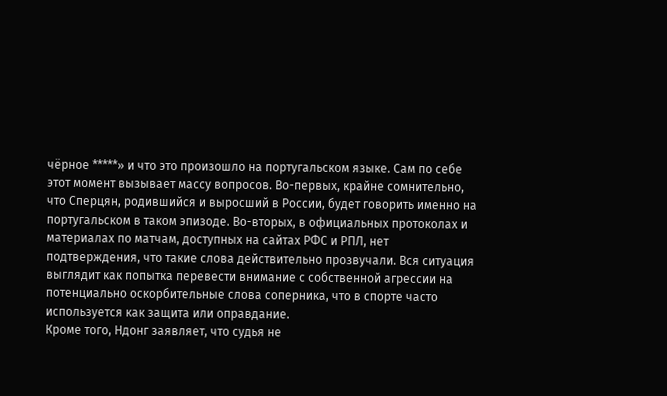чёрное *****» и что это произошло на португальском языке. Сам по себе этот момент вызывает массу вопросов. Во-первых, крайне сомнительно, что Сперцян, родившийся и выросший в России, будет говорить именно на португальском в таком эпизоде. Во-вторых, в официальных протоколах и материалах по матчам, доступных на сайтах РФС и РПЛ, нет подтверждения, что такие слова действительно прозвучали. Вся ситуация выглядит как попытка перевести внимание с собственной агрессии на потенциально оскорбительные слова соперника, что в спорте часто используется как защита или оправдание.
Кроме того, Ндонг заявляет, что судья не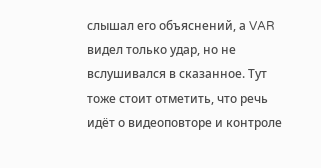слышал его объяснений, а VAR видел только удар, но не вслушивался в сказанное. Тут тоже стоит отметить, что речь идёт о видеоповторе и контроле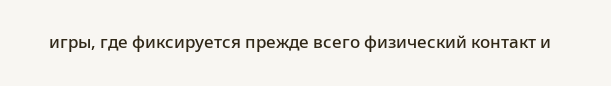игры, где фиксируется прежде всего физический контакт и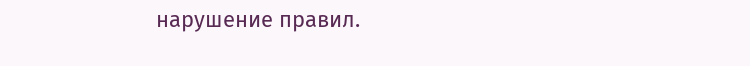нарушение правил.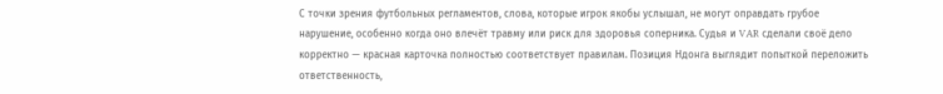С точки зрения футбольных регламентов, слова, которые игрок якобы услышал, не могут оправдать грубое нарушение, особенно когда оно влечёт травму или риск для здоровья соперника. Судья и VAR сделали своё дело корректно — красная карточка полностью соответствует правилам. Позиция Ндонга выглядит попыткой переложить ответственность,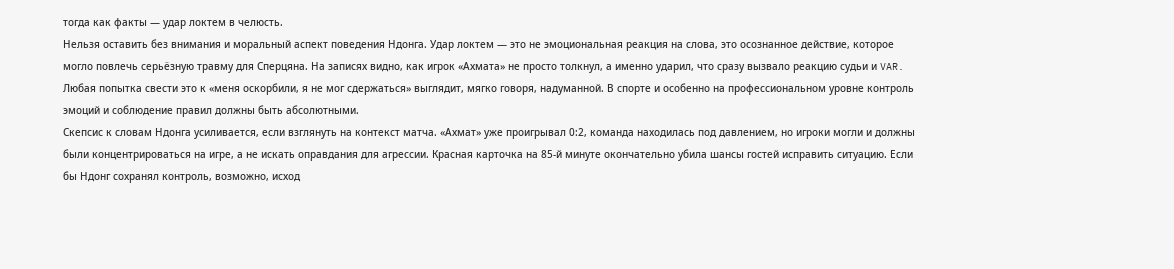тогда как факты — удар локтем в челюсть.
Нельзя оставить без внимания и моральный аспект поведения Ндонга. Удар локтем — это не эмоциональная реакция на слова, это осознанное действие, которое могло повлечь серьёзную травму для Сперцяна. На записях видно, как игрок «Ахмата» не просто толкнул, а именно ударил, что сразу вызвало реакцию судьи и VAR. Любая попытка свести это к «меня оскорбили, я не мог сдержаться» выглядит, мягко говоря, надуманной. В спорте и особенно на профессиональном уровне контроль эмоций и соблюдение правил должны быть абсолютными.
Скепсис к словам Ндонга усиливается, если взглянуть на контекст матча. «Ахмат» уже проигрывал 0:2, команда находилась под давлением, но игроки могли и должны были концентрироваться на игре, а не искать оправдания для агрессии. Красная карточка на 85-й минуте окончательно убила шансы гостей исправить ситуацию. Если бы Ндонг сохранял контроль, возможно, исход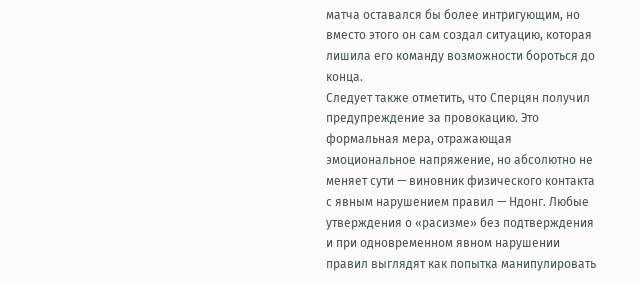матча оставался бы более интригующим, но вместо этого он сам создал ситуацию, которая лишила его команду возможности бороться до конца.
Следует также отметить, что Сперцян получил предупреждение за провокацию. Это формальная мера, отражающая эмоциональное напряжение, но абсолютно не меняет сути — виновник физического контакта с явным нарушением правил — Ндонг. Любые утверждения о «расизме» без подтверждения и при одновременном явном нарушении правил выглядят как попытка манипулировать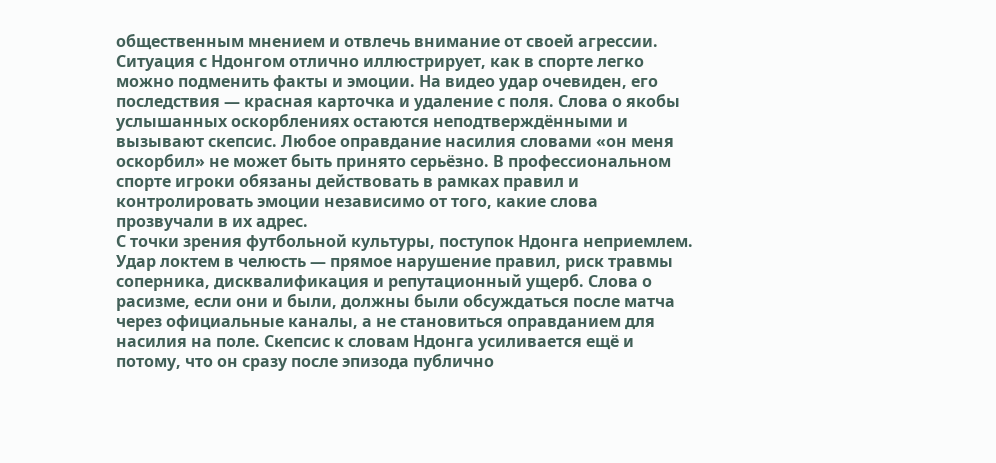общественным мнением и отвлечь внимание от своей агрессии.
Ситуация с Ндонгом отлично иллюстрирует, как в спорте легко можно подменить факты и эмоции. На видео удар очевиден, его последствия — красная карточка и удаление с поля. Слова о якобы услышанных оскорблениях остаются неподтверждёнными и вызывают скепсис. Любое оправдание насилия словами «он меня оскорбил» не может быть принято серьёзно. В профессиональном спорте игроки обязаны действовать в рамках правил и контролировать эмоции независимо от того, какие слова прозвучали в их адрес.
С точки зрения футбольной культуры, поступок Ндонга неприемлем. Удар локтем в челюсть — прямое нарушение правил, риск травмы соперника, дисквалификация и репутационный ущерб. Слова о расизме, если они и были, должны были обсуждаться после матча через официальные каналы, а не становиться оправданием для насилия на поле. Скепсис к словам Ндонга усиливается ещё и потому, что он сразу после эпизода публично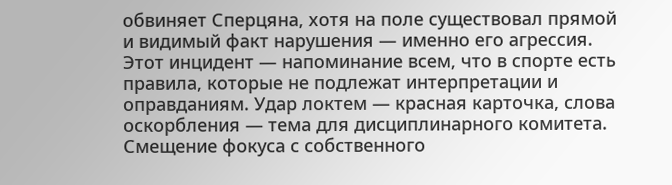обвиняет Сперцяна, хотя на поле существовал прямой и видимый факт нарушения — именно его агрессия.
Этот инцидент — напоминание всем, что в спорте есть правила, которые не подлежат интерпретации и оправданиям. Удар локтем — красная карточка, слова оскорбления — тема для дисциплинарного комитета. Смещение фокуса с собственного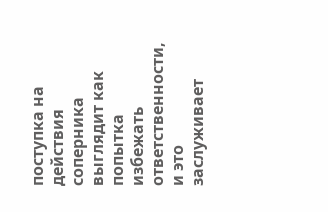поступка на действия соперника выглядит как попытка избежать ответственности, и это заслуживает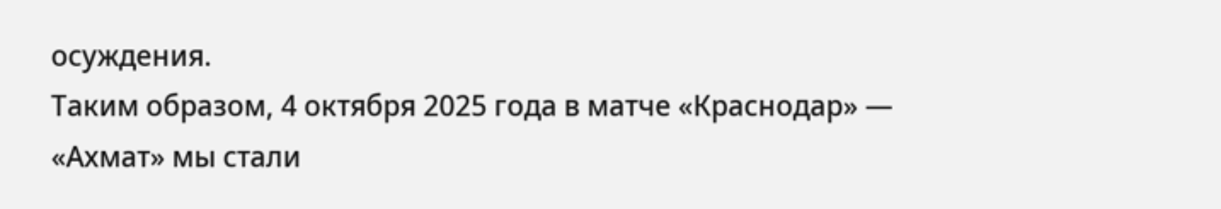осуждения.
Таким образом, 4 октября 2025 года в матче «Краснодар» — «Ахмат» мы стали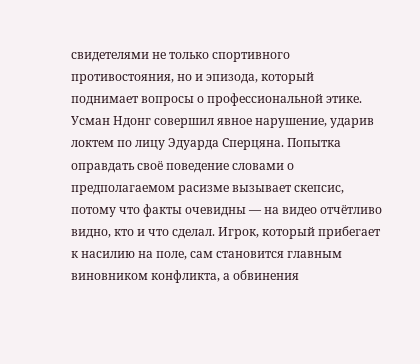свидетелями не только спортивного противостояния, но и эпизода, который поднимает вопросы о профессиональной этике. Усман Ндонг совершил явное нарушение, ударив локтем по лицу Эдуарда Сперцяна. Попытка оправдать своё поведение словами о предполагаемом расизме вызывает скепсис, потому что факты очевидны — на видео отчётливо видно, кто и что сделал. Игрок, который прибегает к насилию на поле, сам становится главным виновником конфликта, а обвинения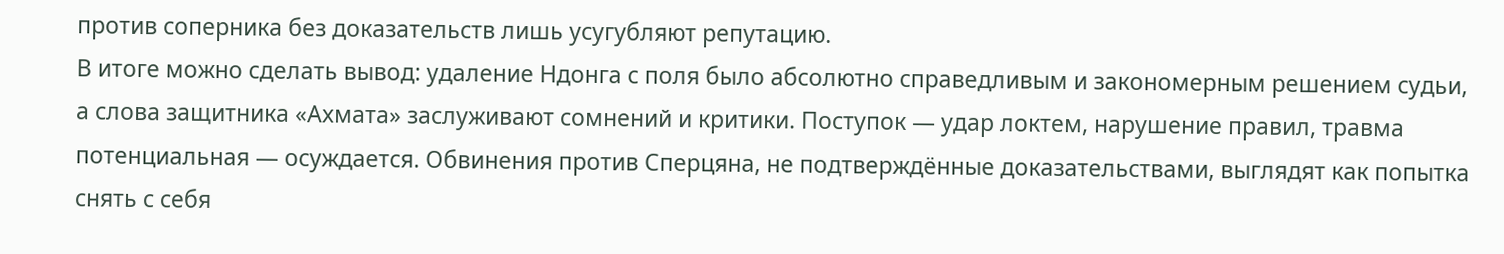против соперника без доказательств лишь усугубляют репутацию.
В итоге можно сделать вывод: удаление Ндонга с поля было абсолютно справедливым и закономерным решением судьи, а слова защитника «Ахмата» заслуживают сомнений и критики. Поступок — удар локтем, нарушение правил, травма потенциальная — осуждается. Обвинения против Сперцяна, не подтверждённые доказательствами, выглядят как попытка снять с себя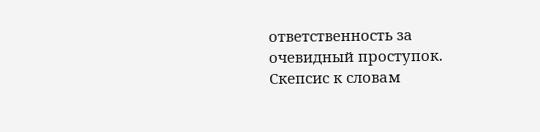ответственность за очевидный проступок. Скепсис к словам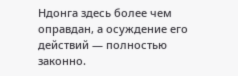Ндонга здесь более чем оправдан, а осуждение его действий — полностью законно.